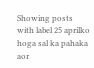Showing posts with label 25 aprilko hoga sal ka pahaka aor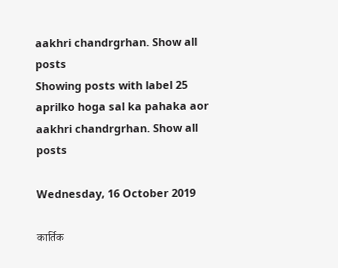aakhri chandrgrhan. Show all posts
Showing posts with label 25 aprilko hoga sal ka pahaka aor aakhri chandrgrhan. Show all posts

Wednesday, 16 October 2019

कार्तिक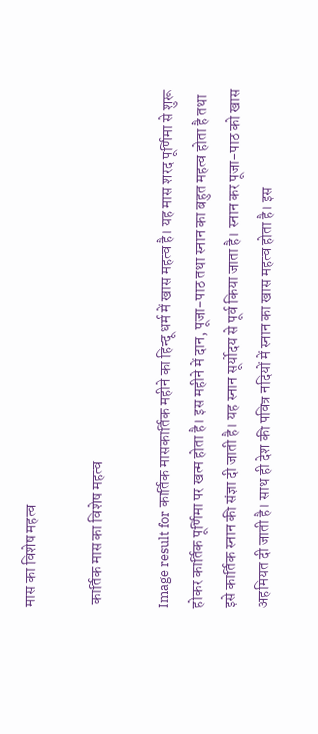मास का विशेष महत्व

 कार्तिक मास का विशेष महत्व

Image result for कार्तिक मासकार्तिक महीने का हिन्दू धर्म में खास महत्व है। यह मास शरद पूर्णिमा से शुरू होकर कार्तिक पूर्णिमा पर खत्म होता है। इस महीने में दान, पूजा-पाठ तथा स्नान का बहुत महत्व होता है तथा इसे कार्तिक स्नान की संज्ञा दी जाती है। यह स्नान सूर्योदय से पूर्व किया जाता है। स्नान कर पूजा-पाठ को खास अहमियत दी जाती है। साथ ही देश की पवित्र नदियों में स्नान का खास महत्व होता है। इस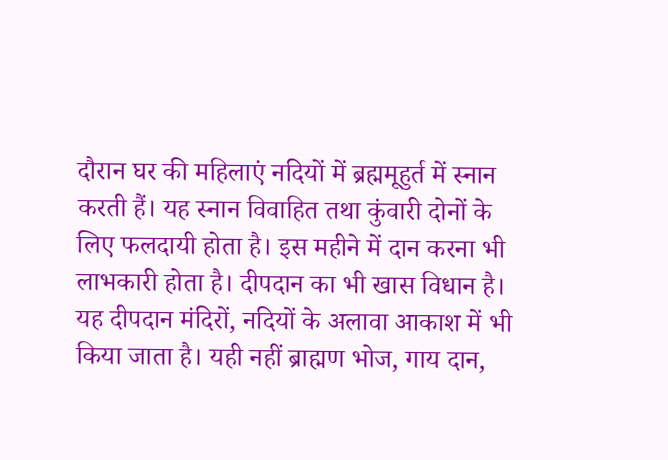दौरान घर की महिलाएं नदियों में ब्रह्ममूहुर्त में स्नान करती हैं। यह स्नान विवाहित तथा कुंवारी दोनों के लिए फलदायी होता है। इस महीने में दान करना भी लाभकारी होता है। दीपदान का भी खास विधान है। यह दीपदान मंदिरों, नदियों के अलावा आकाश में भी किया जाता है। यही नहीं ब्राह्मण भोज, गाय दान,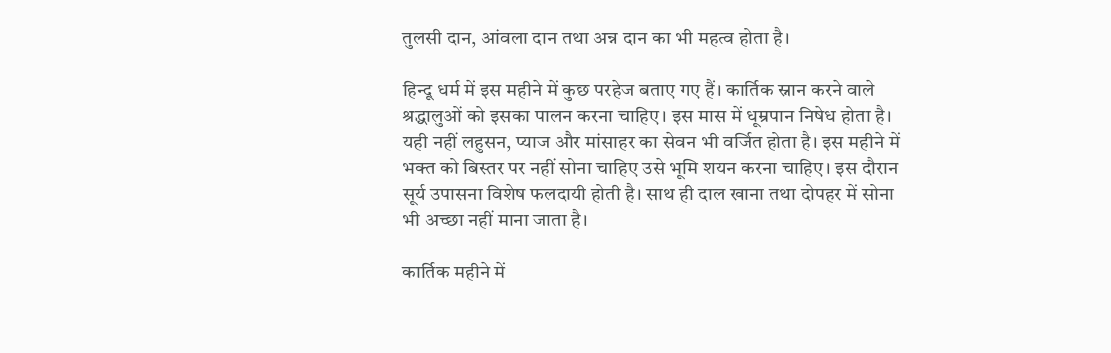तुलसी दान, आंवला दान तथा अन्न दान का भी महत्व होता है।

हिन्दू धर्म में इस महीने में कुछ परहेज बताए गए हैं। कार्तिक स्नान करने वाले श्रद्धालुओं को इसका पालन करना चाहिए। इस मास में धूम्रपान निषेध होता है। यही नहीं लहुसन, प्याज और मांसाहर का सेवन भी वर्जित होता है। इस महीने में भक्त को बिस्तर पर नहीं सोना चाहिए उसे भूमि शयन करना चाहिए। इस दौरान सूर्य उपासना विशेष फलदायी होती है। साथ ही दाल खाना तथा दोपहर में सोना भी अच्छा नहीं माना जाता है।

कार्तिक महीने में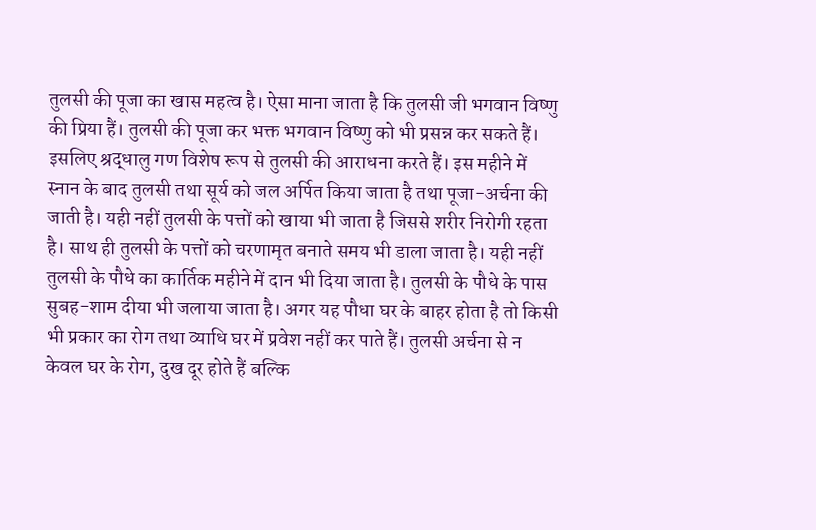तुलसी की पूजा का खास महत्व है। ऐसा माना जाता है कि तुलसी जी भगवान विष्णु की प्रिया हैं। तुलसी की पूजा कर भक्त भगवान विष्णु को भी प्रसन्न कर सकते हैं। इसलिए श्रद्धालु गण विशेष रूप से तुलसी की आराधना करते हैं। इस महीने में स्नान के बाद तुलसी तथा सूर्य को जल अर्पित किया जाता है तथा पूजा-अर्चना की जाती है। यही नहीं तुलसी के पत्तों को खाया भी जाता है जिससे शरीर निरोगी रहता है। साथ ही तुलसी के पत्तों को चरणामृत बनाते समय भी डाला जाता है। यही नहीं तुलसी के पौधे का कार्तिक महीने में दान भी दिया जाता है। तुलसी के पौधे के पास सुबह-शाम दीया भी जलाया जाता है। अगर यह पौधा घर के बाहर होता है तो किसी भी प्रकार का रोग तथा व्याधि घर में प्रवेश नहीं कर पाते हैं। तुलसी अर्चना से न केवल घर के रोग, दुख दूर होते हैं बल्कि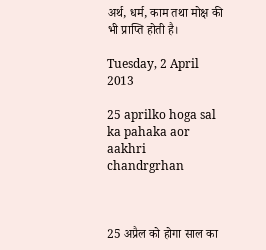अर्थ, धर्म, काम तथा मोक्ष की भी प्राप्ति होती है।

Tuesday, 2 April 2013

25 aprilko hoga sal ka pahaka aor aakhri chandrgrhan



25 अप्रैल को होगा साल का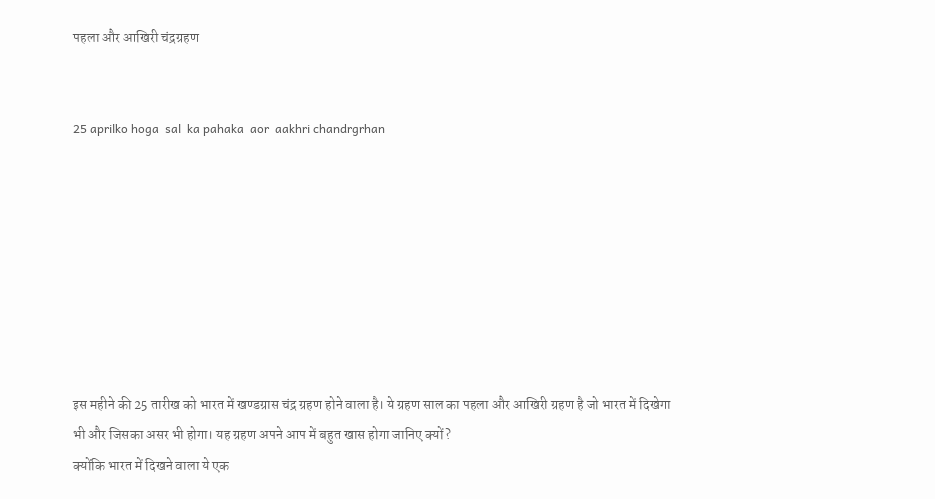पहला और आखिरी चंद्रग्रहण


25 aprilko hoga  sal  ka pahaka  aor  aakhri chandrgrhan








इस महीने की 25 तारीख को भारत में खण्डग्रास चंद्र ग्रहण होने वाला है। ये ग्रहण साल का पहला और आखिरी ग्रहण है जो भारत में दिखेगा भी और जिसका असर भी होगा। यह ग्रहण अपने आप में बहुत खास होगा जानिए क्यों?
क्योंकि भारत में दिखने वाला ये एक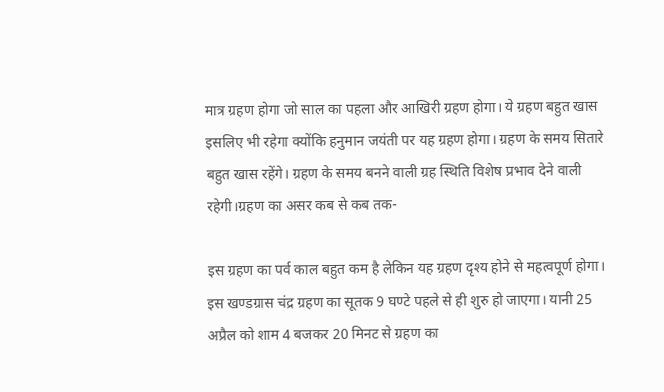मात्र ग्रहण होगा जो साल का पहला और आखिरी ग्रहण होगा। ये ग्रहण बहुत खास इसलिए भी रहेगा क्योंकि हनुमान जयंती पर यह ग्रहण होगा। ग्रहण के समय सितारे बहुत खास रहेंगे। ग्रहण के समय बनने वाली ग्रह स्थिति विशेष प्रभाव देने वाली रहेगी।ग्रहण का असर कब से कब तक-

इस ग्रहण का पर्व काल बहुत कम है लेकिन यह ग्रहण दृश्य होने से महत्वपूर्ण होगा। इस खण्डग्रास चंद्र ग्रहण का सूतक 9 घण्टे पहले से ही शुरु हो जाएगा। यानी 25 अप्रैल को शाम 4 बजकर 20 मिनट से ग्रहण का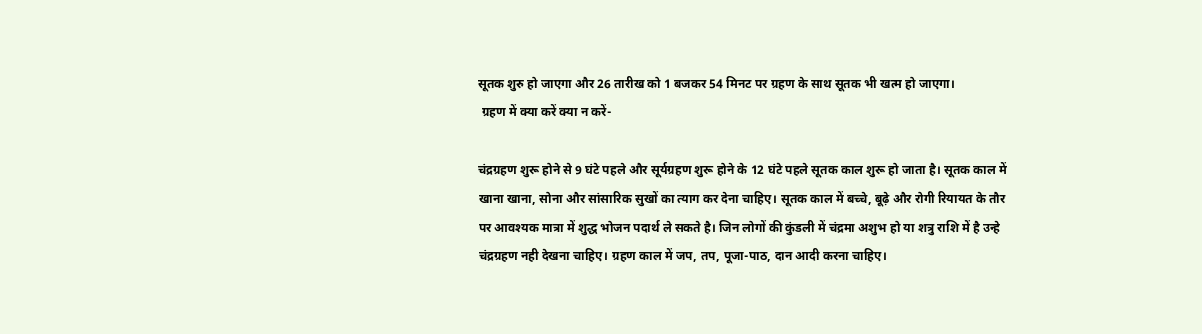सूतक शुरु हो जाएगा और 26 तारीख को 1 बजकर 54 मिनट पर ग्रहण के साथ सूतक भी खत्म हो जाएगा।
 ग्रहण में क्या करें क्या न करें-

चंद्रग्रहण शुरू होने से 9 घंटे पहले और सूर्यग्रहण शुरू होने के 12 घंटे पहले सूतक काल शुरू हो जाता है। सूतक काल में खाना खाना, सोना और सांसारिक सुखों का त्याग कर देना चाहिए। सूतक काल में बच्चे, बूढ़े और रोगी रियायत के तौर पर आवश्यक मात्रा में शुद्ध भोजन पदार्थ ले सकते है। जिन लोगों की कुंडली में चंद्रमा अशुभ हो या शत्रु राशि में है उन्हे चंद्रग्रहण नही देखना चाहिए। ग्रहण काल में जप, तप, पूजा-पाठ, दान आदी करना चाहिए।